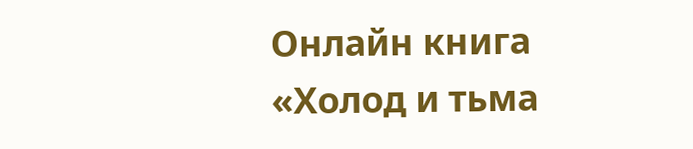Онлайн книга «Холод и тьма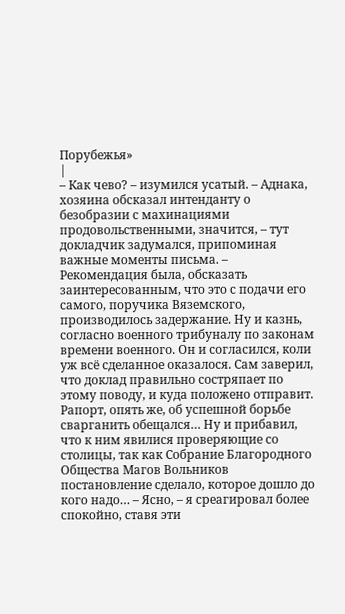Порубежья»
|
– Как чево? – изумился усатый. – Аднака, хозяина обсказал интенданту о безобразии с махинациями продовольственными, значится, – тут докладчик задумался, припоминая важные моменты письма. – Рекомендация была, обсказать заинтересованным, что это с подачи его самого, поручика Вяземского, производилось задержание. Ну и казнь, согласно военного трибуналу по законам времени военного. Он и согласился, коли уж всё сделанное оказалося. Сам заверил, что доклад правильно состряпает по этому поводу, и куда положено отправит. Рапорт, опять же, об успешной борьбе сварганить обещался… Ну и прибавил, что к ним явилися проверяющие со столицы, так как Собрание Благородного Общества Магов Вольников постановление сделало, которое дошло до кого надо… – Ясно, – я среагировал более спокойно, ставя эти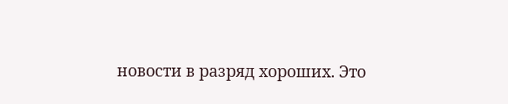новости в разряд хороших. Это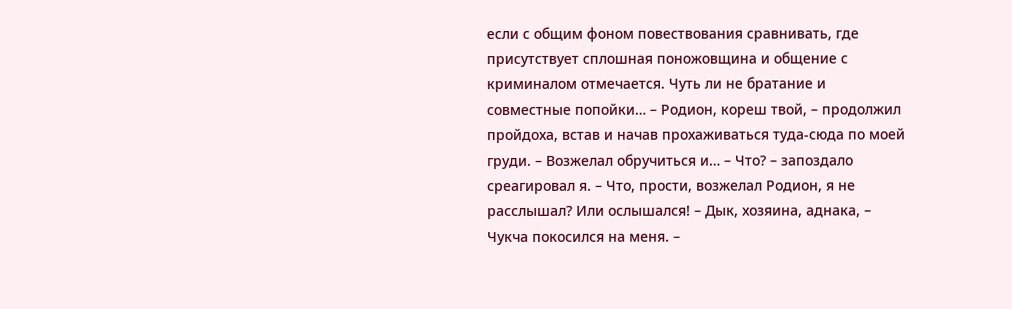если с общим фоном повествования сравнивать, где присутствует сплошная поножовщина и общение с криминалом отмечается. Чуть ли не братание и совместные попойки… – Родион, кореш твой, – продолжил пройдоха, встав и начав прохаживаться туда-сюда по моей груди. – Возжелал обручиться и… – Что? – запоздало среагировал я. – Что, прости, возжелал Родион, я не расслышал? Или ослышался! – Дык, хозяина, аднака, – Чукча покосился на меня. –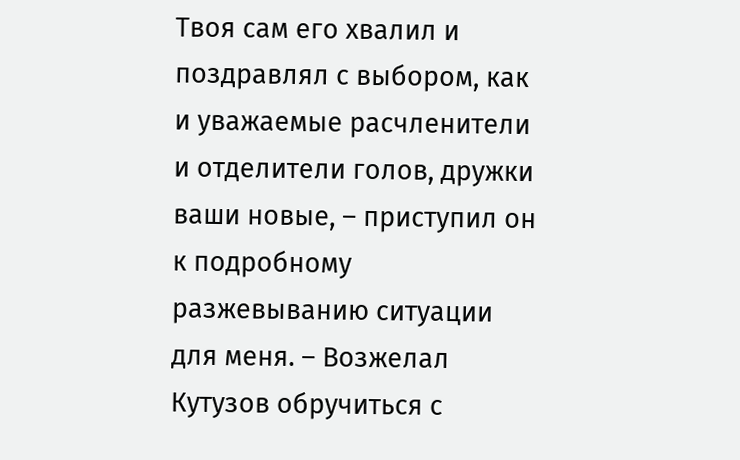Твоя сам его хвалил и поздравлял с выбором, как и уважаемые расчленители и отделители голов, дружки ваши новые, – приступил он к подробному разжевыванию ситуации для меня. – Возжелал Кутузов обручиться с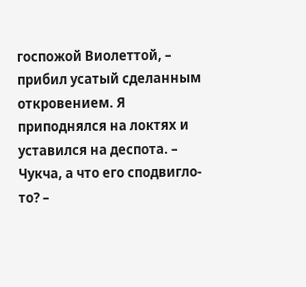госпожой Виолеттой, – прибил усатый сделанным откровением. Я приподнялся на локтях и уставился на деспота. – Чукча, а что его сподвигло-то? –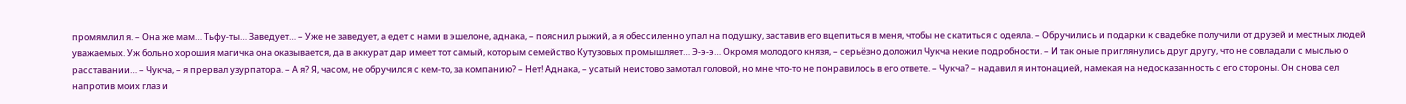промямлил я. – Она же мам… Тьфу-ты… Заведует… – Уже не заведует, а едет с нами в эшелоне, аднака, – пояснил рыжий, а я обессиленно упал на подушку, заставив его вцепиться в меня, чтобы не скатиться с одеяла. – Обручились и подарки к свадебке получили от друзей и местных людей уважаемых. Уж больно хорошия магичка она оказывается, да в аккурат дар имеет тот самый, которым семейство Кутузовых промышляет… Э-э-э… Окромя молодого князя, – серьёзно доложил Чукча некие подробности. – И так оные приглянулись друг другу, что не совладали с мыслью о расставании… – Чукча, – я прервал узурпатора. – А я? Я, часом, не обручился с кем-то, за компанию? – Нет! Аднака, – усатый неистово замотал головой, но мне что-то не понравилось в его ответе. – Чукча? – надавил я интонацией, намекая на недосказанность с его стороны. Он снова сел напротив моих глаз и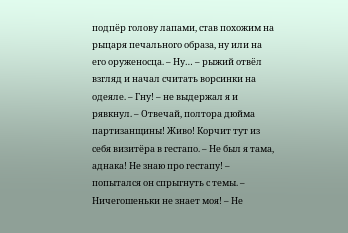подпёр голову лапами, став похожим на рыцаря печального образа, ну или на его оруженосца. – Ну… – рыжий отвёл взгляд и начал считать ворсинки на одеяле. – Гну! – не выдержал я и рявкнул. – Отвечай, полтора дюйма партизанщины! Живо! Корчит тут из себя визитёра в гестапо. – Не был я тама, аднака! Не знаю про гестапу! – попытался он спрыгнуть с темы. – Ничегошеньки не знает моя! – Не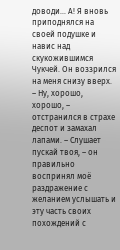доводи… А! Я вновь приподнялся на своей подушке и навис над скукожившимся Чукчей. Он воззрился на меня снизу вверх. – Ну, хорошо, хорошо, – отстранился в страхе деспот и замахал лапами. – Слушает пускай твоя, – он правильно воспринял моё раздражение с желанием услышать и эту часть своих похождений с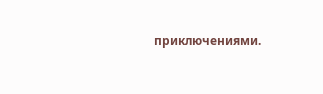приключениями.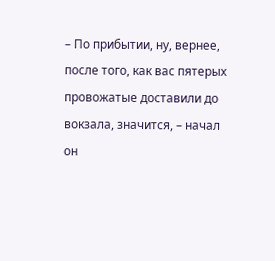– По прибытии, ну, вернее, после того, как вас пятерых провожатые доставили до вокзала, значится, – начал он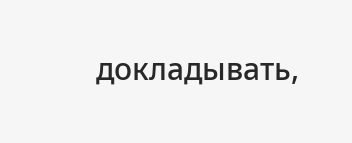докладывать,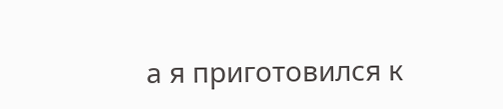а я приготовился к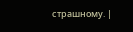страшному. |